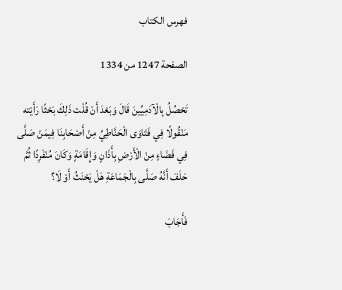فهرس الكتاب

الصفحة 1247 من 1334

تَحْصُلُ بِالْآدَمِيِّينَ قَالَ وَبَعْدَ أَنْ قُلْت ذَلِكَ بَحْثًا رَأَيْته مَنْقُولًا فِي فَتَاوَى الْحَنَّاطِيِّ مِنْ أَصْحَابِنَا فِيمَنْ صَلَّى فِي فَضَاءٍ مِنْ الْأَرْضِ بِأَذَانٍ وَإِقَامَةٍ وَكَانَ مُنْفَرِدًا ثُمَّ حَلَفَ أَنَّهُ صَلَّى بِالْجَمَاعَةِ هَلْ يَحْنَثُ أَوْ لَا؟

فَأَجَابَ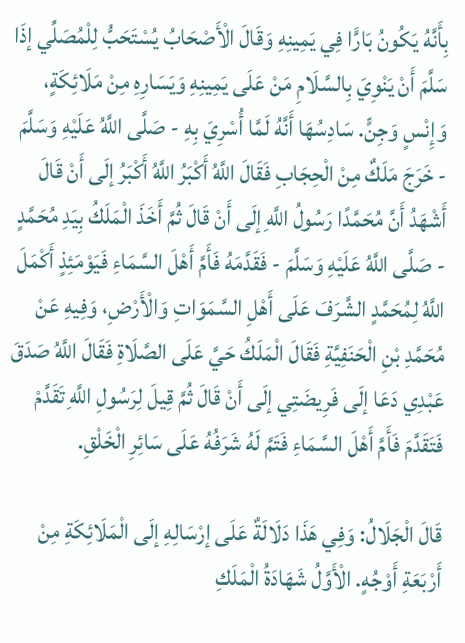بِأَنَّهُ يَكُونُ بَارًّا فِي يَمِينِهِ وَقَالَ الْأَصْحَابُ يُسْتَحَبُّ لِلْمُصَلِّي إذَا سَلَّمَ أَنْ يَنْوِيَ بِالسَّلَامِ مَنْ عَلَى يَمِينِهِ وَيَسَارِهِ مِنْ مَلَائِكَةٍ، وَإِنْسٍ وَجِنٍّ. سَادِسُهَا أَنَّهُ لَمَّا أُسْرِيَ بِهِ - صَلَّى اللَّهُ عَلَيْهِ وَسَلَّمَ - خَرَجَ مَلَكٌ مِنْ الْحِجَابِ فَقَالَ اللَّهُ أَكْبَرُ اللَّهُ أَكْبَرُ إلَى أَنْ قَالَ أَشْهَدُ أَنَّ مُحَمَّدًا رَسُولُ اللَّهِ إلَى أَنْ قَالَ ثُمَّ أَخَذَ الْمَلَكُ بِيَدِ مُحَمَّدٍ - صَلَّى اللَّهُ عَلَيْهِ وَسَلَّمَ - فَقَدَّمَهُ فَأَمَّ أَهْلَ السَّمَاءِ فَيَوْمَئِذٍ أَكْمَلَ اللَّهُ لِمُحَمَّدٍ الشَّرَفَ عَلَى أَهْلِ السَّمَوَاتِ وَالْأَرْضِ، وَفِيهِ عَنْ مُحَمَّدِ بْنِ الْحَنَفِيَّةِ فَقَالَ الْمَلَكُ حَيَّ عَلَى الصَّلَاةِ فَقَالَ اللَّهُ صَدَقَ عَبْدِي دَعَا إلَى فَرِيضَتِي إلَى أَنْ قَالَ ثُمَّ قِيلَ لِرَسُولِ اللَّهِ تَقَدَّمْ فَتَقَدَّمَ فَأَمَّ أَهْلَ السَّمَاءِ فَتَمَّ لَهُ شَرَفُهُ عَلَى سَائِرِ الْخَلْقِ.

قَالَ الْجَلَالُ: وَفِي هَذَا دَلَالَةٌ عَلَى إرْسَالِهِ إلَى الْمَلَائِكَةِ مِنْ أَرْبَعَةِ أَوْجُهٍ. الْأَوَّلُ شَهَادَةُ الْمَلَكِ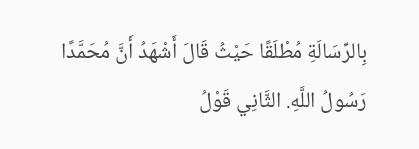بِالرِّسَالَةِ مُطْلَقًا حَيْثُ قَالَ أَشْهَدُ أَنَّ مُحَمَّدًا رَسُولُ اللَّهِ. الثَّانِي قَوْلُ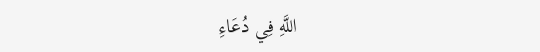اللَّهِ فِي دُعَاءِ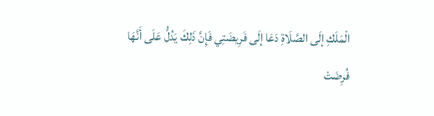الْمَلَكِ إلَى الصَّلَاةِ دَعَا إلَى فَرِيضَتِي فَإِنَّ ذَلِكَ يَدُلُّ عَلَى أَنَّهَا فُرِضَتْ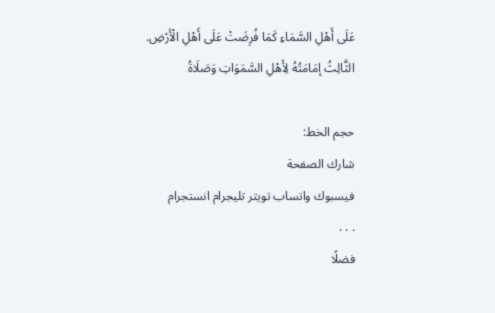عَلَى أَهْلِ السَّمَاءِ كَمَا فُرِضَتْ عَلَى أَهْلِ الْأَرْضِ. الثَّالِثُ إمَامَتُهُ لِأَهْلِ السَّمَوَاتِ وَصَلَاةُ

حجم الخط:
شارك الصفحة
فيسبوك واتساب تويتر تليجرام انستجرام
. . .
فضلًا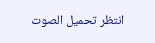انتظر تحميل الصوت